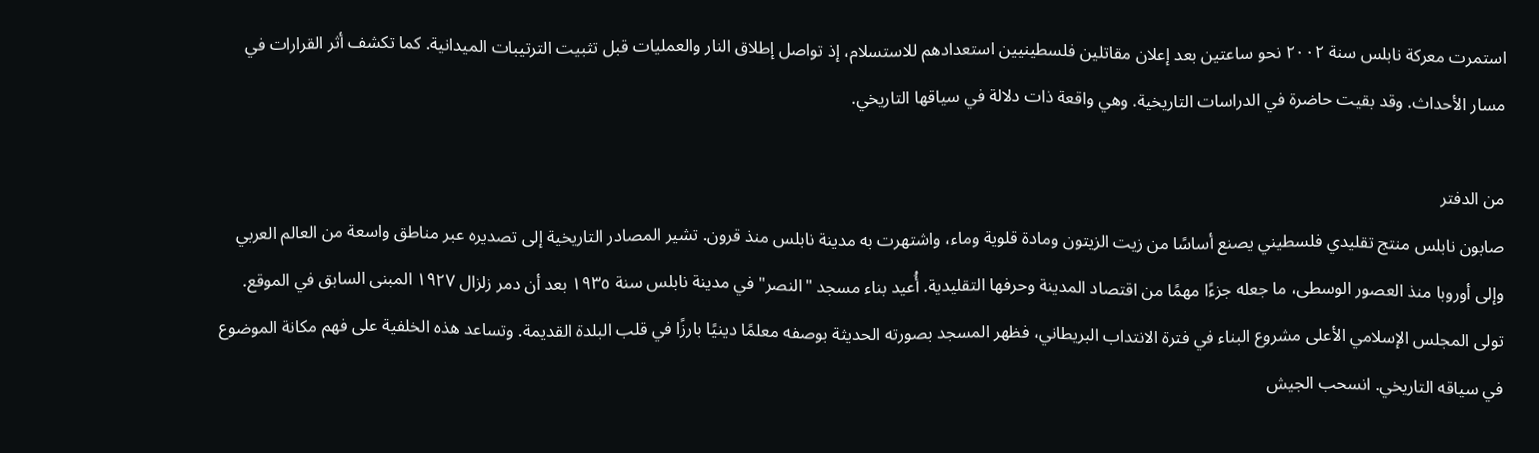استمرت معركة نابلس سنة ٢٠٠٢ نحو ساعتين بعد إعلان مقاتلين فلسطينيين استعدادهم للاستسلام، إذ تواصل إطلاق النار والعمليات قبل تثبيت الترتيبات الميدانية. كما تكشف أثر القرارات في مسار الأحداث. وقد بقيت حاضرة في الدراسات التاريخية. وهي واقعة ذات دلالة في سياقها التاريخي.

من الدفتر
صابون نابلس منتج تقليدي فلسطيني يصنع أساسًا من زيت الزيتون ومادة قلوية وماء، واشتهرت به مدينة نابلس منذ قرون. تشير المصادر التاريخية إلى تصديره عبر مناطق واسعة من العالم العربي وإلى أوروبا منذ العصور الوسطى، ما جعله جزءًا مهمًا من اقتصاد المدينة وحرفها التقليدية. أُعيد بناء مسجد "النصر" في مدينة نابلس سنة ١٩٣٥ بعد أن دمر زلزال ١٩٢٧ المبنى السابق في الموقع. تولى المجلس الإسلامي الأعلى مشروع البناء في فترة الانتداب البريطاني، فظهر المسجد بصورته الحديثة بوصفه معلمًا دينيًا بارزًا في قلب البلدة القديمة. وتساعد هذه الخلفية على فهم مكانة الموضوع في سياقه التاريخي. انسحب الجيش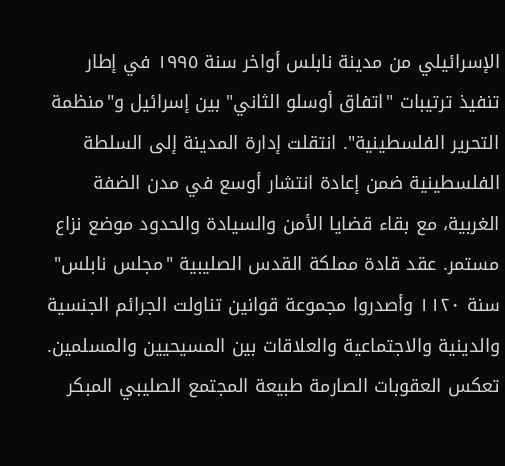الإسرائيلي من مدينة نابلس أواخر سنة ١٩٩٥ في إطار تنفيذ ترتيبات "اتفاق أوسلو الثاني" بين إسرائيل و"منظمة التحرير الفلسطينية". انتقلت إدارة المدينة إلى السلطة الفلسطينية ضمن إعادة انتشار أوسع في مدن الضفة الغربية، مع بقاء قضايا الأمن والسيادة والحدود موضع نزاع مستمر. عقد قادة مملكة القدس الصليبية "مجلس نابلس" سنة ١١٢٠ وأصدروا مجموعة قوانين تناولت الجرائم الجنسية والدينية والاجتماعية والعلاقات بين المسيحيين والمسلمين. تعكس العقوبات الصارمة طبيعة المجتمع الصليبي المبكر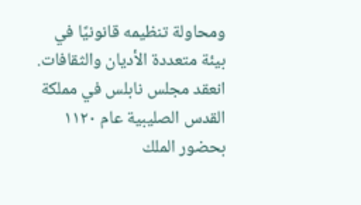ومحاولة تنظيمه قانونيًا في بيئة متعددة الأديان والثقافات. انعقد مجلس نابلس في مملكة القدس الصليبية عام ١١٢٠ بحضور الملك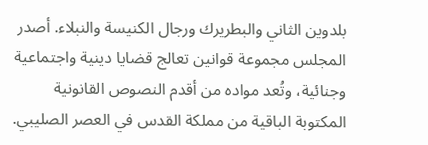بلدوين الثاني والبطريرك ورجال الكنيسة والنبلاء. أصدر المجلس مجموعة قوانين تعالج قضايا دينية واجتماعية وجنائية، وتُعد مواده من أقدم النصوص القانونية المكتوبة الباقية من مملكة القدس في العصر الصليبي.